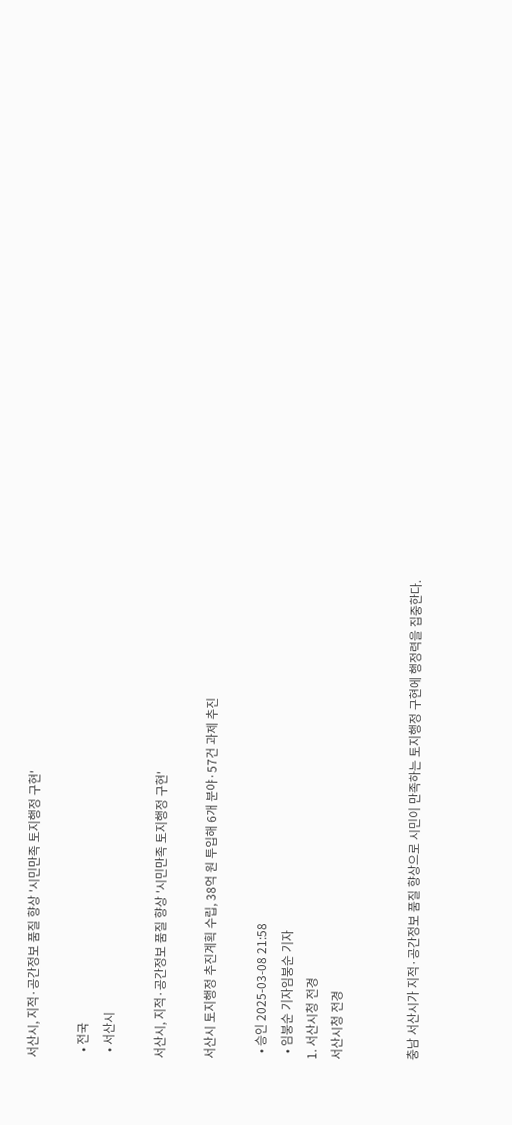서산시, 지적·공간정보 품질 향상 '시민만족 토지행정 구현'

  • 전국
  • 서산시

서산시, 지적·공간정보 품질 향상 '시민만족 토지행정 구현'

서산시 토지행정 추진계획 수립, 38억 원 투입해 6개 분야·57건 과제 추진

  • 승인 2025-03-08 21:58
  • 임붕순 기자임붕순 기자
1. 서산시청 전경
서산시청 전경


충남 서산시가 지적·공간정보 품질 향상으로 시민이 만족하는 토지행정 구현에 행정력을 집중한다.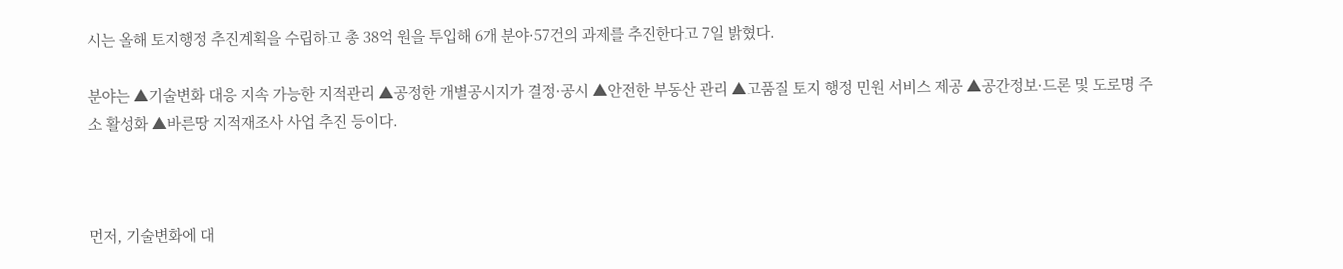시는 올해 토지행정 추진계획을 수립하고 총 38억 원을 투입해 6개 분야·57건의 과제를 추진한다고 7일 밝혔다.

분야는 ▲기술변화 대응 지속 가능한 지적관리 ▲공정한 개별공시지가 결정·공시 ▲안전한 부동산 관리 ▲고품질 토지 행정 민원 서비스 제공 ▲공간정보·드론 및 도로명 주소 활성화 ▲바른땅 지적재조사 사업 추진 등이다.



먼저, 기술변화에 대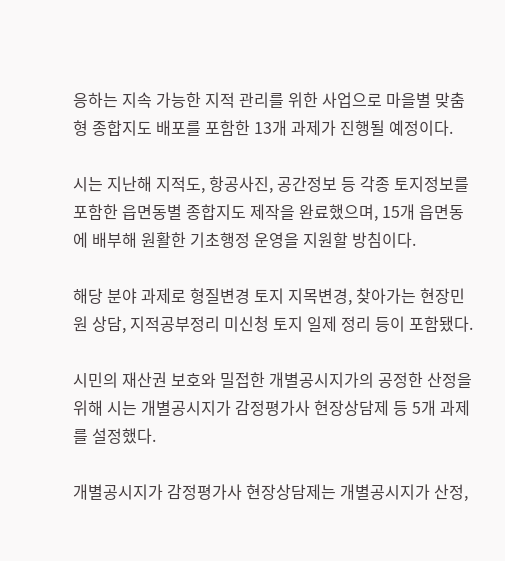응하는 지속 가능한 지적 관리를 위한 사업으로 마을별 맞춤형 종합지도 배포를 포함한 13개 과제가 진행될 예정이다.

시는 지난해 지적도, 항공사진, 공간정보 등 각종 토지정보를 포함한 읍면동별 종합지도 제작을 완료했으며, 15개 읍면동에 배부해 원활한 기초행정 운영을 지원할 방침이다.

해당 분야 과제로 형질변경 토지 지목변경, 찾아가는 현장민원 상담, 지적공부정리 미신청 토지 일제 정리 등이 포함됐다.

시민의 재산권 보호와 밀접한 개별공시지가의 공정한 산정을 위해 시는 개별공시지가 감정평가사 현장상담제 등 5개 과제를 설정했다.

개별공시지가 감정평가사 현장상담제는 개별공시지가 산정,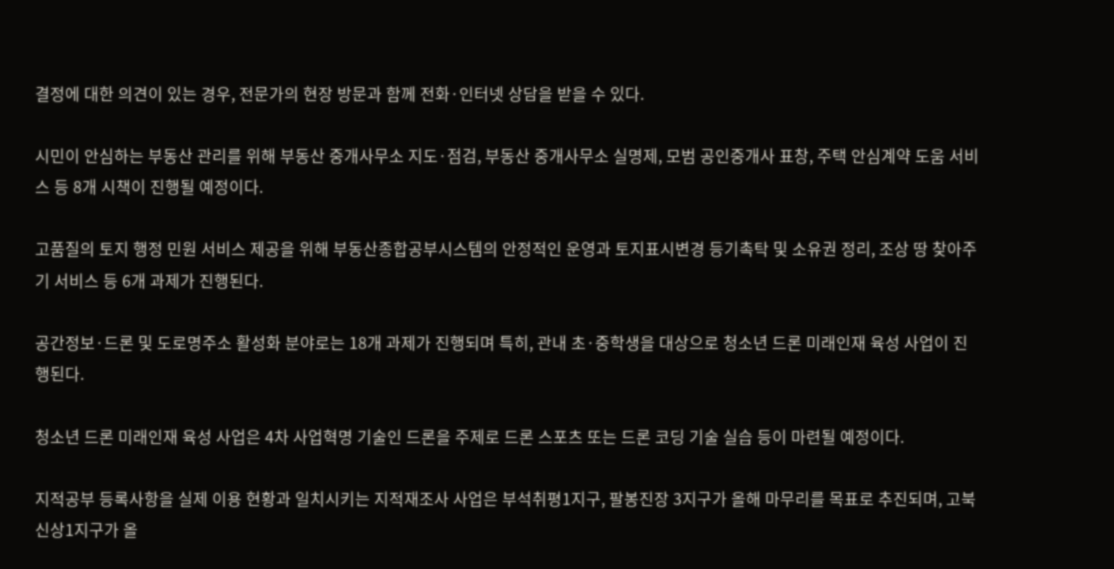결정에 대한 의견이 있는 경우, 전문가의 현장 방문과 함께 전화·인터넷 상담을 받을 수 있다.

시민이 안심하는 부동산 관리를 위해 부동산 중개사무소 지도·점검, 부동산 중개사무소 실명제, 모범 공인중개사 표창, 주택 안심계약 도움 서비스 등 8개 시책이 진행될 예정이다.

고품질의 토지 행정 민원 서비스 제공을 위해 부동산종합공부시스템의 안정적인 운영과 토지표시변경 등기촉탁 및 소유권 정리, 조상 땅 찾아주기 서비스 등 6개 과제가 진행된다.

공간정보·드론 및 도로명주소 활성화 분야로는 18개 과제가 진행되며 특히, 관내 초·중학생을 대상으로 청소년 드론 미래인재 육성 사업이 진행된다.

청소년 드론 미래인재 육성 사업은 4차 사업혁명 기술인 드론을 주제로 드론 스포츠 또는 드론 코딩 기술 실습 등이 마련될 예정이다.

지적공부 등록사항을 실제 이용 현황과 일치시키는 지적재조사 사업은 부석취평1지구, 팔봉진장 3지구가 올해 마무리를 목표로 추진되며, 고북신상1지구가 올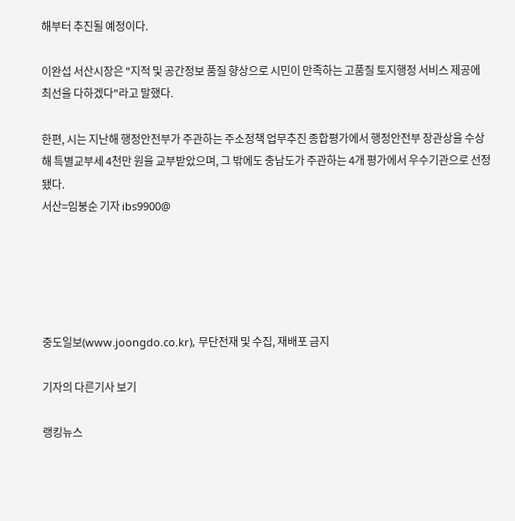해부터 추진될 예정이다.

이완섭 서산시장은 "지적 및 공간정보 품질 향상으로 시민이 만족하는 고품질 토지행정 서비스 제공에 최선을 다하겠다"라고 말했다.

한편, 시는 지난해 행정안전부가 주관하는 주소정책 업무추진 종합평가에서 행정안전부 장관상을 수상해 특별교부세 4천만 원을 교부받았으며, 그 밖에도 충남도가 주관하는 4개 평가에서 우수기관으로 선정됐다.
서산=임붕순 기자 ibs9900@





중도일보(www.joongdo.co.kr), 무단전재 및 수집, 재배포 금지

기자의 다른기사 보기

랭킹뉴스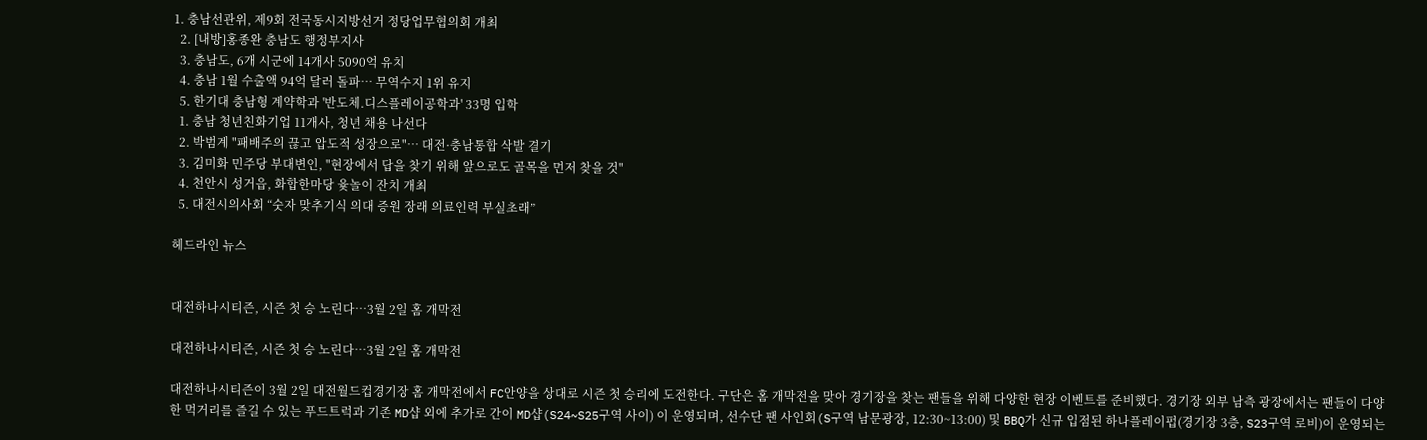1. 충남선관위, 제9회 전국동시지방선거 정당업무협의회 개최
  2. [내방]홍종완 충남도 행정부지사
  3. 충남도, 6개 시군에 14개사 5090억 유치
  4. 충남 1월 수출액 94억 달러 돌파… 무역수지 1위 유지
  5. 한기대 충남형 계약학과 '반도체.디스플레이공학과' 33명 입학
  1. 충남 청년친화기업 11개사, 청년 채용 나선다
  2. 박범계 "패배주의 끊고 압도적 성장으로"… 대전·충남통합 삭발 결기
  3. 김미화 민주당 부대변인, "현장에서 답을 찾기 위해 앞으로도 골목을 먼저 찾을 것"
  4. 천안시 성거읍, 화합한마당 윷놀이 잔치 개최
  5. 대전시의사회 “숫자 맞추기식 의대 증원 장래 의료인력 부실초래”

헤드라인 뉴스


대전하나시티즌, 시즌 첫 승 노린다…3월 2일 홈 개막전

대전하나시티즌, 시즌 첫 승 노린다…3월 2일 홈 개막전

대전하나시티즌이 3월 2일 대전월드컵경기장 홈 개막전에서 FC안양을 상대로 시즌 첫 승리에 도전한다. 구단은 홈 개막전을 맞아 경기장을 찾는 팬들을 위해 다양한 현장 이벤트를 준비했다. 경기장 외부 남측 광장에서는 팬들이 다양한 먹거리를 즐길 수 있는 푸드트럭과 기존 MD샵 외에 추가로 간이 MD샵(S24~S25구역 사이) 이 운영되며, 선수단 팬 사인회(S구역 남문광장, 12:30~13:00) 및 BBQ가 신규 입점된 하나플레이펍(경기장 3층, S23구역 로비)이 운영되는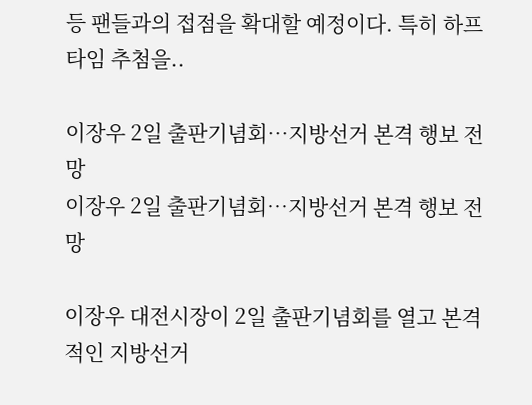등 팬들과의 접점을 확대할 예정이다. 특히 하프타임 추첨을..

이장우 2일 출판기념회…지방선거 본격 행보 전망
이장우 2일 출판기념회…지방선거 본격 행보 전망

이장우 대전시장이 2일 출판기념회를 열고 본격적인 지방선거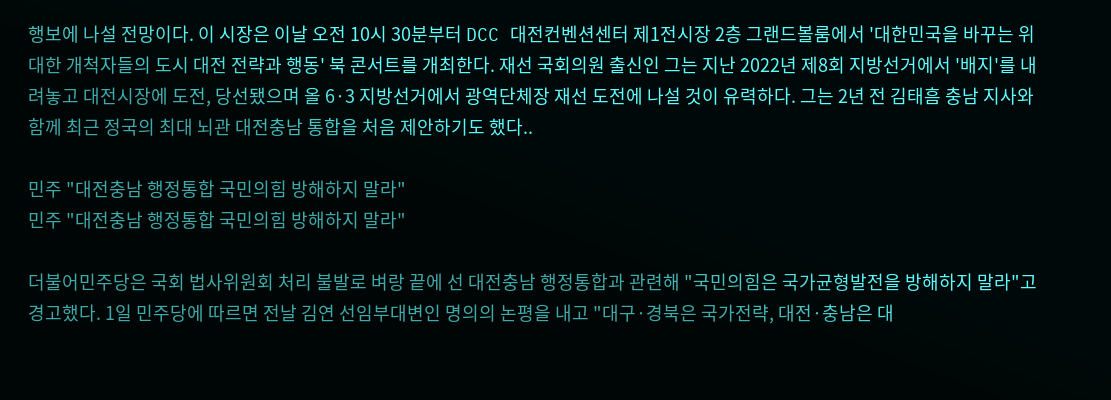행보에 나설 전망이다. 이 시장은 이날 오전 10시 30분부터 DCC 대전컨벤션센터 제1전시장 2층 그랜드볼룸에서 '대한민국을 바꾸는 위대한 개척자들의 도시 대전 전략과 행동' 북 콘서트를 개최한다. 재선 국회의원 출신인 그는 지난 2022년 제8회 지방선거에서 '배지'를 내려놓고 대전시장에 도전, 당선됐으며 올 6·3 지방선거에서 광역단체장 재선 도전에 나설 것이 유력하다. 그는 2년 전 김태흠 충남 지사와 함께 최근 정국의 최대 뇌관 대전충남 통합을 처음 제안하기도 했다..

민주 "대전충남 행정통합 국민의힘 방해하지 말라"
민주 "대전충남 행정통합 국민의힘 방해하지 말라"

더불어민주당은 국회 법사위원회 처리 불발로 벼랑 끝에 선 대전충남 행정통합과 관련해 "국민의힘은 국가균형발전을 방해하지 말라"고 경고했다. 1일 민주당에 따르면 전날 김연 선임부대변인 명의의 논평을 내고 "대구·경북은 국가전략, 대전·충남은 대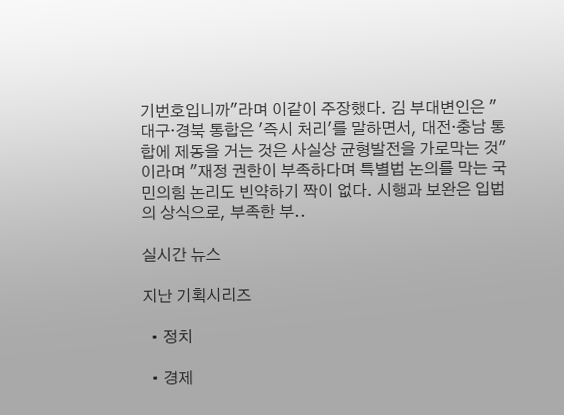기번호입니까"라며 이같이 주장했다. 김 부대변인은 "대구·경북 통합은 '즉시 처리'를 말하면서, 대전·충남 통합에 제동을 거는 것은 사실상 균형발전을 가로막는 것"이라며 "재정 권한이 부족하다며 특별법 논의를 막는 국민의힘 논리도 빈약하기 짝이 없다. 시행과 보완은 입법의 상식으로, 부족한 부..

실시간 뉴스

지난 기획시리즈

  • 정치

  • 경제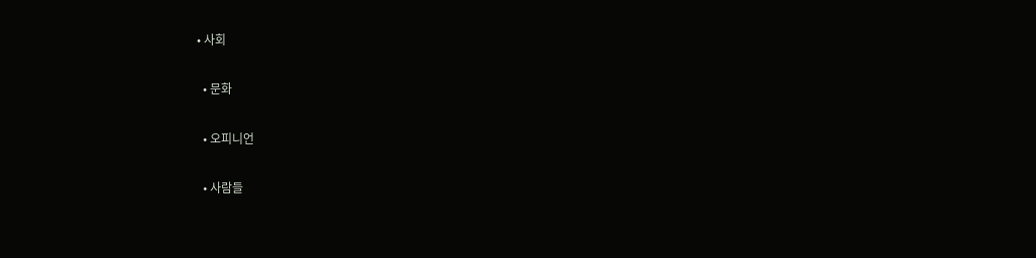• 사회

  • 문화

  • 오피니언

  • 사람들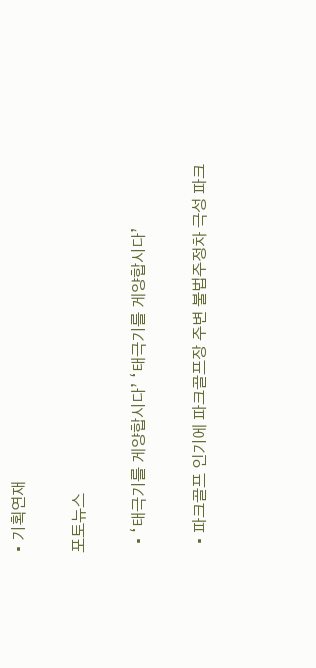• 기획연재

포토뉴스

  • ‘태극기를 게양합시다’ ‘태극기를 게양합시다’

  • 파크골프 인기에 파크골프장 주변 불법주정차 극성 파크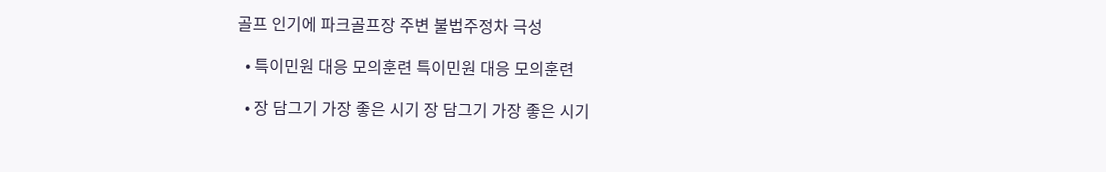골프 인기에 파크골프장 주변 불법주정차 극성

  • 특이민원 대응 모의훈련 특이민원 대응 모의훈련

  • 장 담그기 가장 좋은 시기 장 담그기 가장 좋은 시기